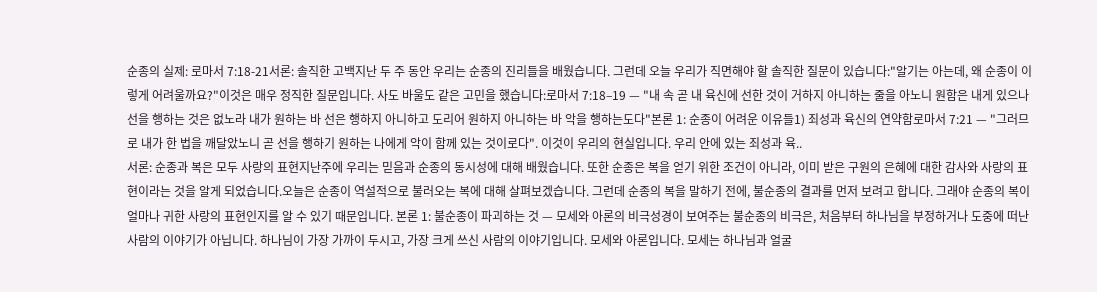순종의 실제: 로마서 7:18-21서론: 솔직한 고백지난 두 주 동안 우리는 순종의 진리들을 배웠습니다. 그런데 오늘 우리가 직면해야 할 솔직한 질문이 있습니다:"알기는 아는데, 왜 순종이 이렇게 어려울까요?"이것은 매우 정직한 질문입니다. 사도 바울도 같은 고민을 했습니다:로마서 7:18–19 — "내 속 곧 내 육신에 선한 것이 거하지 아니하는 줄을 아노니 원함은 내게 있으나 선을 행하는 것은 없노라 내가 원하는 바 선은 행하지 아니하고 도리어 원하지 아니하는 바 악을 행하는도다"본론 1: 순종이 어려운 이유들1) 죄성과 육신의 연약함로마서 7:21 — "그러므로 내가 한 법을 깨달았노니 곧 선을 행하기 원하는 나에게 악이 함께 있는 것이로다". 이것이 우리의 현실입니다. 우리 안에 있는 죄성과 육..
서론: 순종과 복은 모두 사랑의 표현지난주에 우리는 믿음과 순종의 동시성에 대해 배웠습니다. 또한 순종은 복을 얻기 위한 조건이 아니라, 이미 받은 구원의 은혜에 대한 감사와 사랑의 표현이라는 것을 알게 되었습니다.오늘은 순종이 역설적으로 불러오는 복에 대해 살펴보겠습니다. 그런데 순종의 복을 말하기 전에, 불순종의 결과를 먼저 보려고 합니다. 그래야 순종의 복이 얼마나 귀한 사랑의 표현인지를 알 수 있기 때문입니다. 본론 1: 불순종이 파괴하는 것 — 모세와 아론의 비극성경이 보여주는 불순종의 비극은, 처음부터 하나님을 부정하거나 도중에 떠난 사람의 이야기가 아닙니다. 하나님이 가장 가까이 두시고, 가장 크게 쓰신 사람의 이야기입니다. 모세와 아론입니다. 모세는 하나님과 얼굴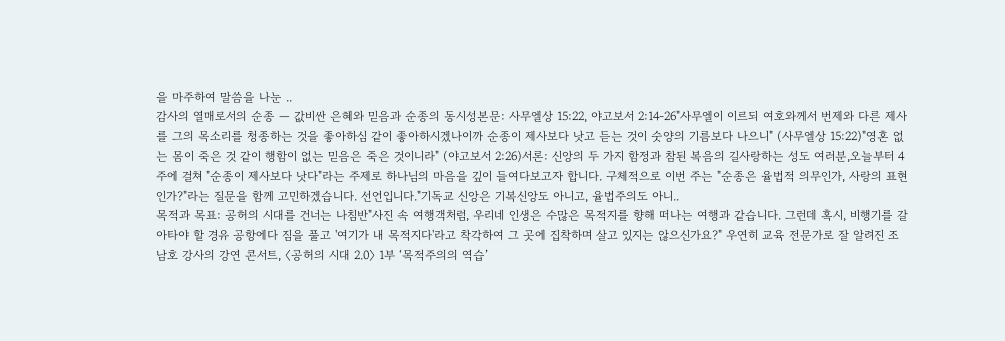을 마주하여 말씀을 나눈 ..
감사의 열매로서의 순종 — 값비싼 은혜와 믿음과 순종의 동시성본문: 사무엘상 15:22, 야고보서 2:14-26"사무엘이 이르되 여호와께서 번제와 다른 제사를 그의 목소리를 청종하는 것을 좋아하심 같이 좋아하시겠나이까 순종이 제사보다 낫고 듣는 것이 숫양의 기름보다 나으니" (사무엘상 15:22)"영혼 없는 몸이 죽은 것 같이 행함이 없는 믿음은 죽은 것이니라" (야고보서 2:26)서론: 신앙의 두 가지 함정과 참된 복음의 길사랑하는 성도 여러분,오늘부터 4주에 걸쳐 "순종이 제사보다 낫다"라는 주제로 하나님의 마음을 깊이 들여다보고자 합니다. 구체적으로 이번 주는 "순종은 율법적 의무인가, 사랑의 표현인가?"라는 질문을 함께 고민하겠습니다. 선언입니다."기독교 신앙은 기복신앙도 아니고, 율법주의도 아니..
목적과 목표: 공허의 시대를 건너는 나침반"사진 속 여행객처럼, 우리네 인생은 수많은 목적지를 향해 떠나는 여행과 같습니다. 그런데 혹시, 비행기를 갈아타야 할 경유 공항에다 짐을 풀고 '여기가 내 목적지다'라고 착각하여 그 곳에 집착하며 살고 있지는 않으신가요?" 우연히 교육 전문가로 잘 알려진 조남호 강사의 강연 콘서트, 〈공허의 시대 2.0〉 1부 ‘목적주의의 역습’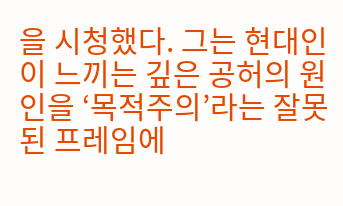을 시청했다. 그는 현대인이 느끼는 깊은 공허의 원인을 ‘목적주의’라는 잘못된 프레임에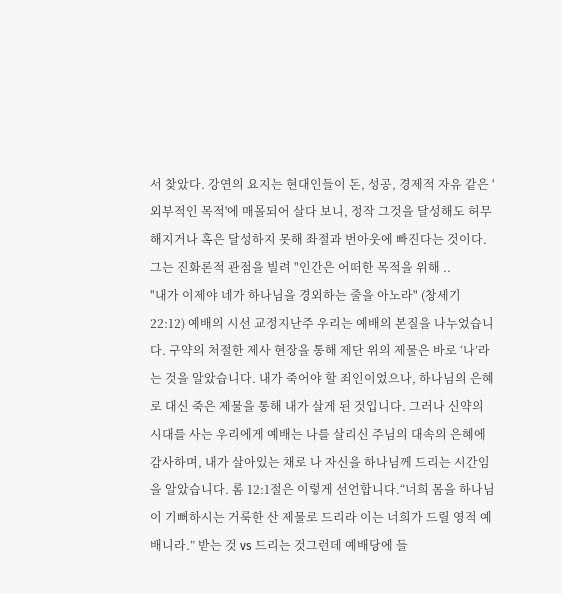서 찾았다. 강연의 요지는 현대인들이 돈, 성공, 경제적 자유 같은 '외부적인 목적'에 매몰되어 살다 보니, 정작 그것을 달성해도 허무해지거나 혹은 달성하지 못해 좌절과 번아웃에 빠진다는 것이다. 그는 진화론적 관점을 빌려 "인간은 어떠한 목적을 위해 ..
"내가 이제야 네가 하나님을 경외하는 줄을 아노라" (창세기 22:12) 예배의 시선 교정지난주 우리는 예배의 본질을 나누었습니다. 구약의 처절한 제사 현장을 통해 제단 위의 제물은 바로 ‘나’라는 것을 알았습니다. 내가 죽어야 할 죄인이었으나, 하나님의 은혜로 대신 죽은 제물을 통해 내가 살게 된 것입니다. 그러나 신약의 시대를 사는 우리에게 예배는 나를 살리신 주님의 대속의 은혜에 감사하며, 내가 살아있는 채로 나 자신을 하나님께 드리는 시간임을 알았습니다. 롬 12:1절은 이렇게 선언합니다.“너희 몸을 하나님이 기뻐하시는 거룩한 산 제물로 드리라 이는 너희가 드릴 영적 예배니라.” 받는 것 vs 드리는 것그런데 예배당에 들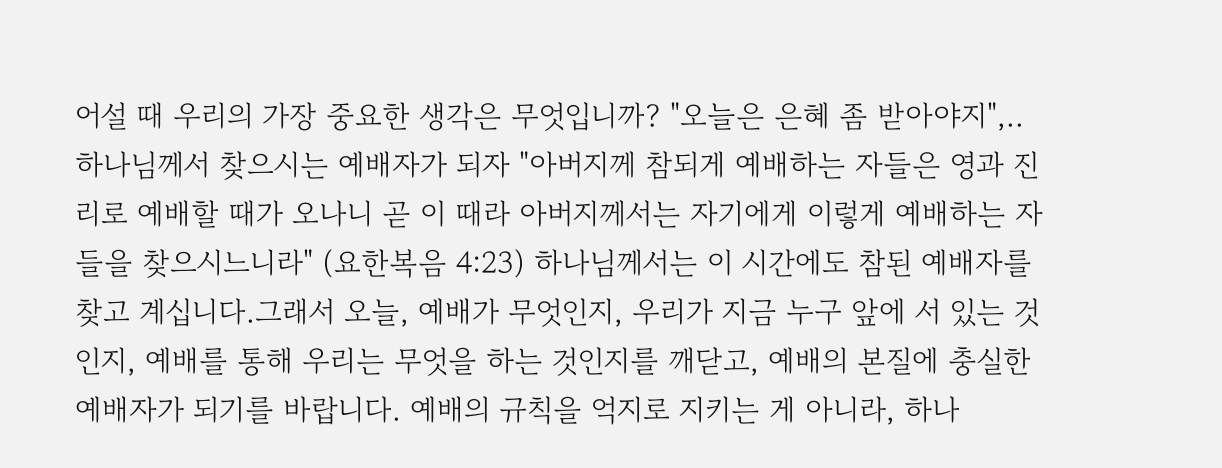어설 때 우리의 가장 중요한 생각은 무엇입니까? "오늘은 은혜 좀 받아야지",..
하나님께서 찾으시는 예배자가 되자 "아버지께 참되게 예배하는 자들은 영과 진리로 예배할 때가 오나니 곧 이 때라 아버지께서는 자기에게 이렇게 예배하는 자들을 찾으시느니라" (요한복음 4:23) 하나님께서는 이 시간에도 참된 예배자를 찾고 계십니다.그래서 오늘, 예배가 무엇인지, 우리가 지금 누구 앞에 서 있는 것인지, 예배를 통해 우리는 무엇을 하는 것인지를 깨닫고, 예배의 본질에 충실한 예배자가 되기를 바랍니다. 예배의 규칙을 억지로 지키는 게 아니라, 하나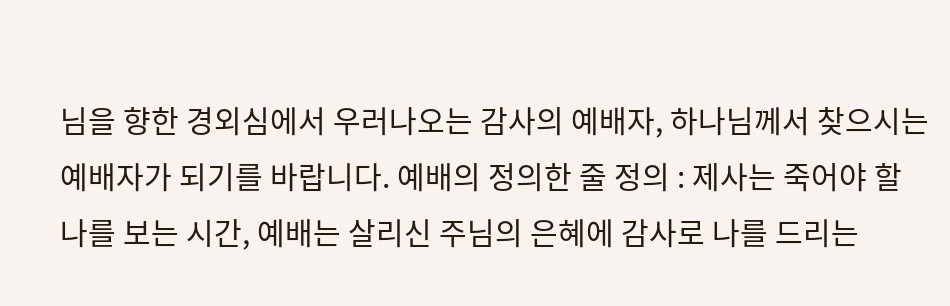님을 향한 경외심에서 우러나오는 감사의 예배자, 하나님께서 찾으시는 예배자가 되기를 바랍니다. 예배의 정의한 줄 정의 : 제사는 죽어야 할 나를 보는 시간, 예배는 살리신 주님의 은혜에 감사로 나를 드리는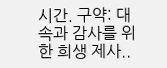시간. 구약: 대속과 감사를 위한 희생 제사..